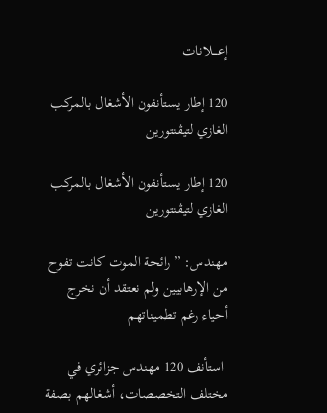إعــــلانات

120 إطار يستأنفون الأشغال بالمركب الغازي لتيڤنتورين

120 إطار يستأنفون الأشغال بالمركب الغازي لتيڤنتورين

مهندس: ”رائحة الموت كانت تفوح من الإرهابيين ولم نعتقد أن نخرج أحياء رغم تطميناتهم

 استأنف 120 مهندس جزائري في مختلف التخصصات، أشغالهم بصفة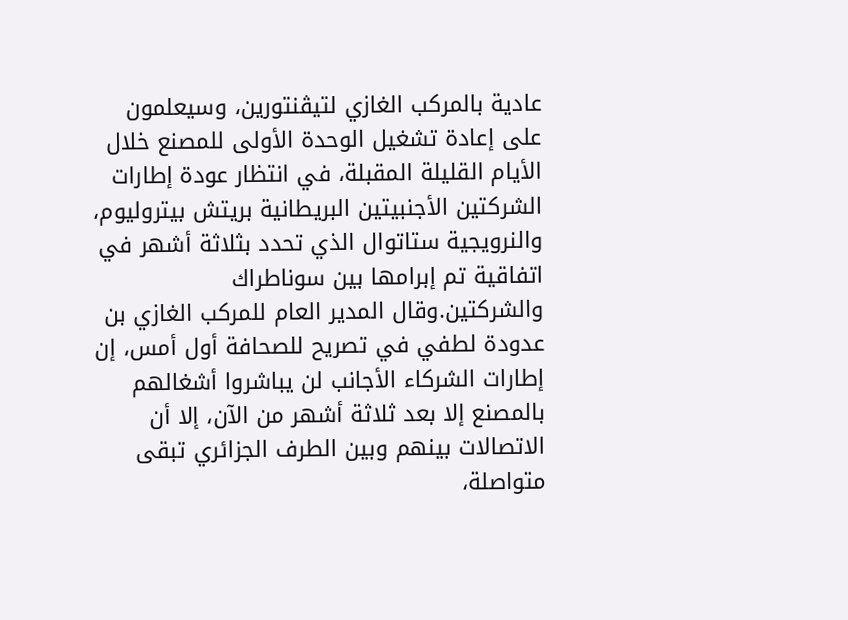عادية بالمركب الغازي لتيڤنتورين، وسيعلمون على إعادة تشغيل الوحدة الأولى للمصنع خلال الأيام القليلة المقبلة، في انتظار عودة إطارات الشركتين الأجنبيتين البريطانية بريتش بيتروليوم، والنرويجية ستاتوال الذي تحدد بثلاثة أشهر في اتفاقية تم إبرامها بين سوناطراك والشركتين.وقال المدير العام للمركب الغازي بن عدودة لطفي في تصريح للصحافة أول أمس، إن إطارات الشركاء الأجانب لن يباشروا أشغالهم بالمصنع إلا بعد ثلاثة أشهر من الآن، إلا أن الاتصالات بينهم وبين الطرف الجزائري تبقى متواصلة،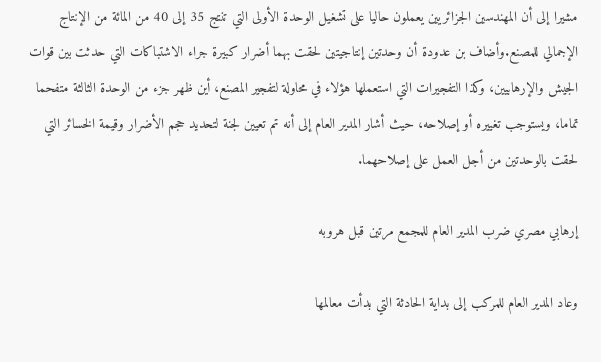مشيرا إلى أن المهندسين الجزائريين يعملون حاليا على تشغيل الوحدة الأولى التي تنتج 35 إلى 40 من المائة من الإنتاج الإجمالي للمصنع.وأضاف بن عدودة أن وحدتين إنتاجيتين لحقت بهما أضرار كبيرة جراء الاشتباكات التي حدثت بين قوات الجيش والإرهابيين، وكذا التفجيرات التي استعملها هؤلاء في محاولة لتفجير المصنع، أين ظهر جزء من الوحدة الثالثة متفحما تماما، ويستوجب تغييره أو إصلاحه، حيث أشار المدير العام إلى أنه تم تعيين لجنة لتحديد حجم الأضرار وقيمة الخسائر التي لحقت بالوحدتين من أجل العمل على إصلاحهما.

إرهابي مصري ضرب المدير العام للمجمع مرتين قبل هروبه

وعاد المدير العام للمركب إلى بداية الحادثة التي بدأت معالمها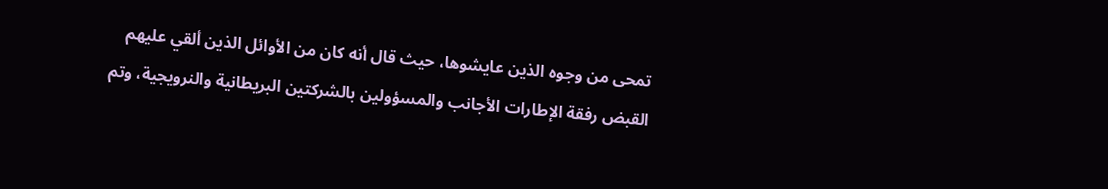تمحى من وجوه الذين عايشوها، حيث قال أنه كان من الأوائل الذين ألقي عليهم القبض رفقة الإطارات الأجانب والمسؤولين بالشركتين البريطانية والنرويجية، وتم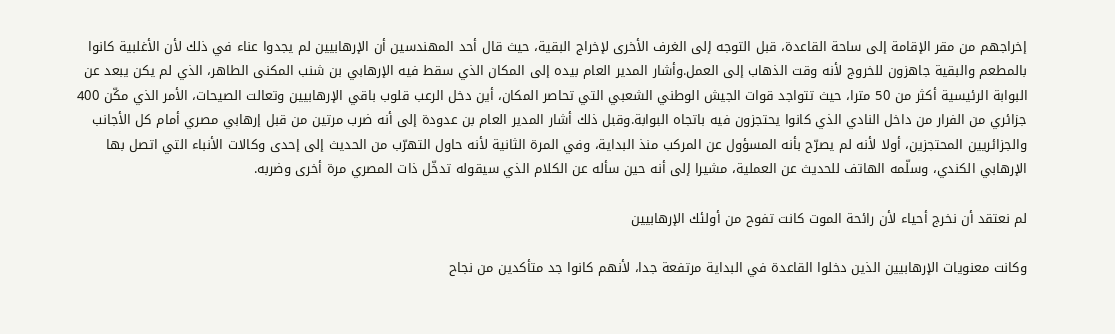إخراجهم من مقر الإقامة إلى ساحة القاعدة، قبل التوجه إلى الغرف الأخرى لإخراج البقية، حيث قال أحد المهندسين أن الإرهابيين لم يجدوا عناء في ذلك لأن الأغلبية كانوا بالمطعم والبقية جاهزون للخروج لأنه وقت الذهاب إلى العمل.وأشار المدير العام بيده إلى المكان الذي سقط فيه الإرهابي بن شنب المكنى الطاهر، الذي لم يكن يبعد عن البوابة الرئيسية أكثر من 50 مترا، حيث تتواجد قوات الجيش الوطني الشعبي التي تحاصر المكان، أين دخل الرعب قلوب باقي الإرهابيين وتعالت الصيحات، الأمر الذي مكّن 400 جزائري من الفرار من داخل النادي الذي كانوا يحتجزون فيه باتجاه البوابة.وقبل ذلك أشار المدير العام بن عدودة إلى أنه ضرب مرتين من قبل إرهابي مصري أمام كل الأجانب والجزائريين المحتجزين، أولا لأنه لم يصرّح بأنه المسؤول عن المركب منذ البداية، وفي المرة الثانية لأنه حاول التهرّب من الحديث إلى إحدى وكالات الأنباء التي اتصل بها الإرهابي الكندي، وسلّمه الهاتف للحديث عن العملية، مشيرا إلى أنه حين سأله عن الكلام الذي سيقوله تدخّل ذات المصري مرة أخرى وضربه.

لم نعتقد أن نخرج أحياء لأن رائحة الموت كانت تفوح من أولئك الإرهابيين

وكانت معنويات الإرهابيين الذين دخلوا القاعدة في البداية مرتفعة جدا، لأنهم كانوا جد متأكدين من نجاح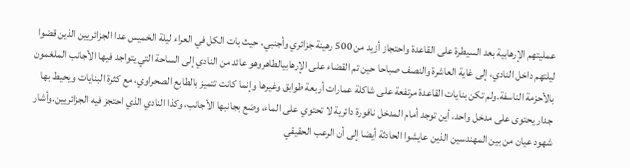عمليتهم الإرهابية بعد السيطرة على القاعدة واحتجاز أزيد من 500 رهينة جزائري وأجنبي، حيث بات الكل في العراء ليلة الخميس عدا الجزائريين الذين قضوا ليلتهم داخل النادي، إلى غاية العاشرة والنصف صباحا حين تم القضاء على الإرهابيالطاهروهو عائد من النادي إلى الساحة التي يتواجد فيها الأجانب الملغمون بالأحزمة الناسفة.ولم تكن بنايات القاعدة مرتفعة على شاكلة عمارات أربعة طوابق وغيرها وإنما كانت تتميز بالطابع الصحراوي، مع كثرة البنايات ويحيط بها جدار يحتوى على مدخل واحد، أين توجد أمام المدخل نافورة دائرية لا تحتوي على الماء، وضع بجانبها الأجانب، وكذا النادي الذي احتجز فيه الجزائريين.وأشار شهود عيان من بين المهندسين الذين عايشوا الحادثة أيضا إلى أن الرعب الحقيقي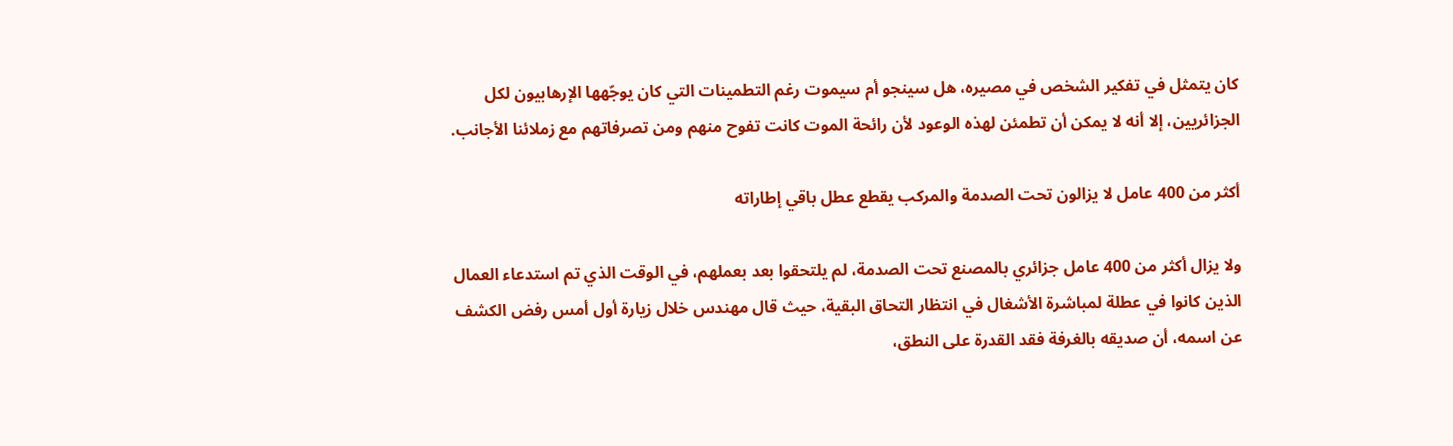كان يتمثل في تفكير الشخص في مصيره، هل سينجو أم سيموت رغم التطمينات التي كان يوجّهها الإرهابيون لكل الجزائريين، إلا أنه لا يمكن أن تطمئن لهذه الوعود لأن رائحة الموت كانت تفوح منهم ومن تصرفاتهم مع زملائنا الأجانب.

أكثر من 400 عامل لا يزالون تحت الصدمة والمركب يقطع عطل باقي إطاراته

ولا يزال أكثر من 400 عامل جزائري بالمصنع تحت الصدمة، لم يلتحقوا بعد بعملهم، في الوقت الذي تم استدعاء العمال الذين كانوا في عطلة لمباشرة الأشغال في انتظار التحاق البقية، حيث قال مهندس خلال زيارة أول أمس رفض الكشف عن اسمه، أن صديقه بالغرفة فقد القدرة على النطق،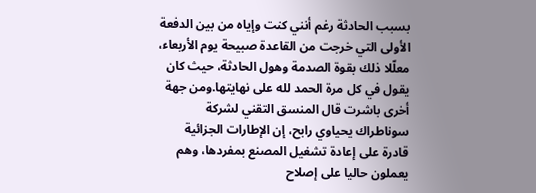بسبب الحادثة رغم أنني كنت وإياه من بين الدفعة الأولى التي خرجت من القاعدة صبيحة يوم الأربعاء، معلّلا ذلك بقوة الصدمة وهول الحادثة، حيث كان يقول في كل مرة الحمد لله على نهايتها.ومن جهة أخرى باشرت قال المنسق التقني لشركة سوناطراك يحياوي رابح، إن الإطارات الجزائية قادرة على إعادة تشغيل المصنع بمفردها، وهم يعملون حاليا على إصلاح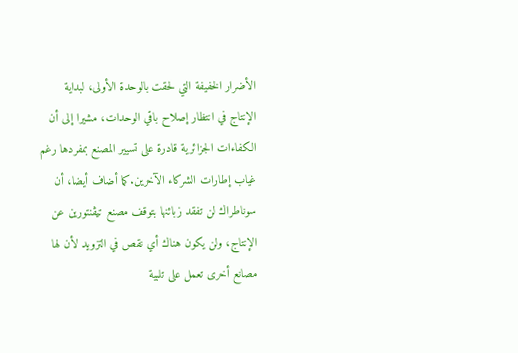الأضرار الخفيفة التي لحقت بالوحدة الأولى، لبداية الإنتاج في انتظار إصلاح باقي الوحدات، مشيرا إلى أن الكفاءات الجزائرية قادرة على تسيير المصنع بمفردها رغم غياب إطارات الشركاء الآخرين.كما أضاف أيضا، أن سوناطراك لن تفقد زبائنها بتوقف مصنع تيڤنتورين عن الإنتاج، ولن يكون هناك أي نقص في التزويد لأن لها مصانع أخرى تعمل على تلبية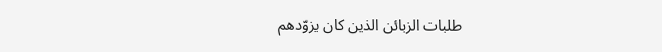طلبات الزبائن الذين كان يزوّدهم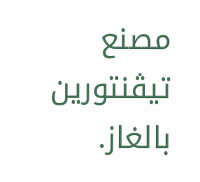مصنع تيڤنتورين بالغاز.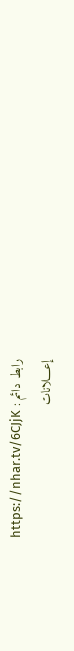رابط دائم : https://nhar.tv/6CJjK
إعــــلانات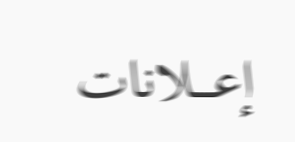إعــــلانات